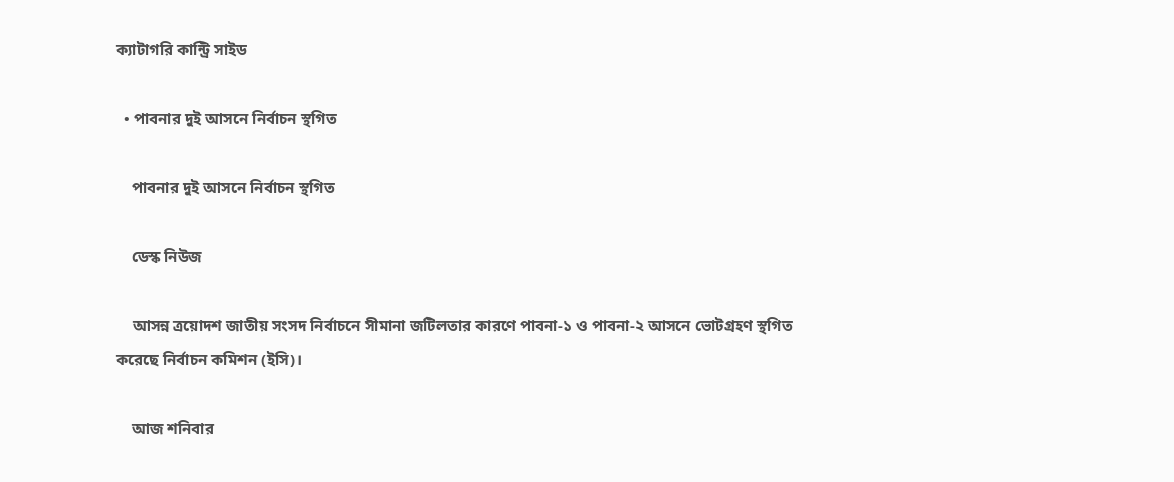ক্যাটাগরি কান্ট্রি সাইড

  • পাবনার দুই আসনে নির্বাচন স্থগিত

    পাবনার দুই আসনে নির্বাচন স্থগিত

    ডেস্ক নিউজ

    আসন্ন ত্রয়োদশ জাতীয় সংসদ নির্বাচনে সীমানা জটিলতার কারণে পাবনা-১ ও পাবনা-২ আসনে ভোটগ্রহণ স্থগিত করেছে নির্বাচন কমিশন (ইসি)।

    আজ শনিবার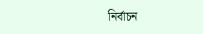নির্বাচন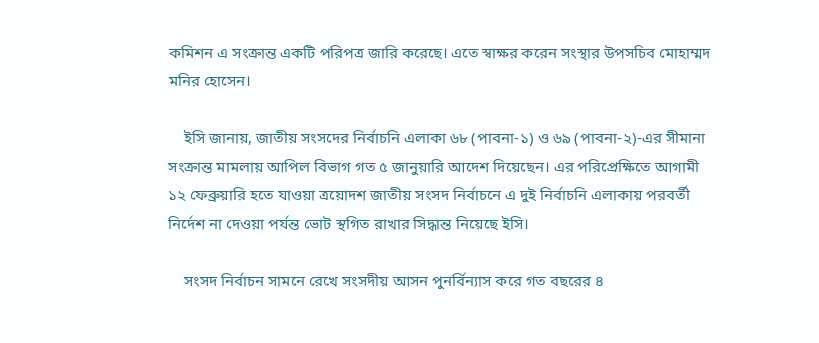কমিশন এ সংক্রান্ত একটি পরিপত্র জারি করেছে। এতে স্বাক্ষর করেন সংস্থার উপসচিব মোহাম্মদ মনির হোসেন।

    ইসি জানায়, জাতীয় সংসদের নির্বাচনি এলাকা ৬৮ (পাবনা-১) ও ৬৯ (পাবনা-২)-এর সীমানা সংক্রান্ত মামলায় আপিল বিভাগ গত ৫ জানুয়ারি আদেশ দিয়েছেন। এর পরিপ্রেক্ষিতে আগামী ১২ ফেব্রুয়ারি হতে যাওয়া ত্রয়োদশ জাতীয় সংসদ নির্বাচনে এ দুই নির্বাচনি এলাকায় পরবর্তী নির্দেশ না দেওয়া পর্যন্ত ভোট স্থগিত রাখার সিদ্ধান্ত নিয়েছে ইসি।

    সংসদ নির্বাচন সামনে রেখে সংসদীয় আসন পুনর্বিন্যাস করে গত বছরের ৪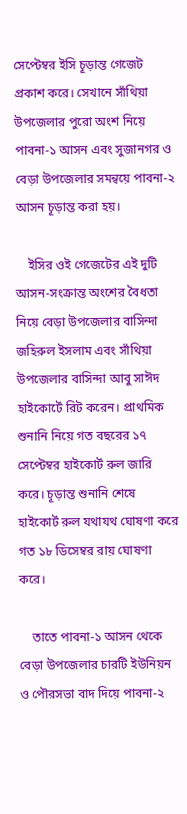সেপ্টেম্বর ইসি চূড়ান্ত গেজেট প্রকাশ করে। সেখানে সাঁথিয়া উপজেলার পুরো অংশ নিয়ে পাবনা-১ আসন এবং সুজানগর ও বেড়া উপজেলার সমন্বয়ে পাবনা-২ আসন চূড়ান্ত করা হয়।

    ইসির ওই গেজেটের এই দুটি আসন-সংক্রান্ত অংশের বৈধতা নিয়ে বেড়া উপজেলার বাসিন্দা জহিরুল ইসলাম এবং সাঁথিয়া উপজেলার বাসিন্দা আবু সাঈদ হাইকোর্টে রিট করেন। প্রাথমিক শুনানি নিয়ে গত বছরের ১৭ সেপ্টেম্বর হাইকোর্ট রুল জারি করে। চূড়ান্ত শুনানি শেষে হাইকোর্ট রুল যথাযথ ঘোষণা করে গত ১৮ ডিসেম্বর রায় ঘোষণা করে।

    তাতে পাবনা-১ আসন থেকে বেড়া উপজেলার চারটি ইউনিয়ন ও পৌরসভা বাদ দিয়ে পাবনা-২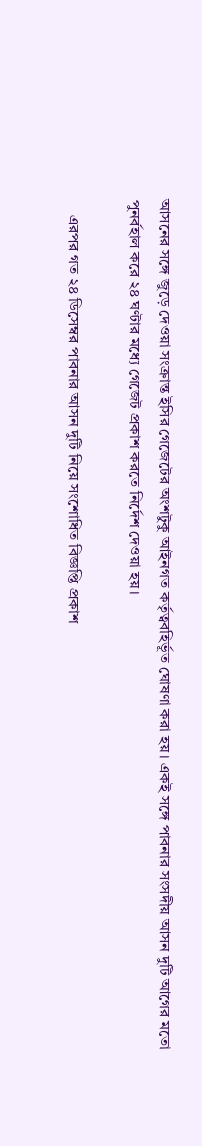আসনের সঙ্গে জুড়ে দেওয়া সংক্রান্ত ইসির গেজেটের অংশটুকু আইনগত কর্তৃত্ববহির্ভূত ঘোষণা করা হয়। একই সঙ্গে পাবনার সংসদীয় আসন দুটি আগের মতো পুনর্বহাল করে ২৪ ঘণ্টার মধ্যে গেজেট প্রকাশ করতে নির্দেশ দেওয়া হয়।

    এরপর গত ২৪ ডিসেম্বর পাবনার আসন দুটি নিয়ে সংশোধিত বিজ্ঞপ্তি প্রকাশ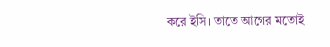করে ইসি। তাতে আগের মতোই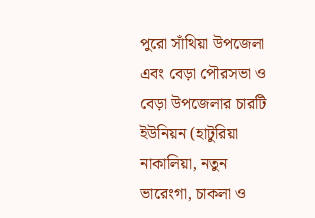পুরো সাঁথিয়া উপজেলা এবং বেড়া পৌরসভা ও বেড়া উপজেলার চারটি ইউনিয়ন (হাটুরিয়া নাকালিয়া, নতুন ভারেংগা, চাকলা ও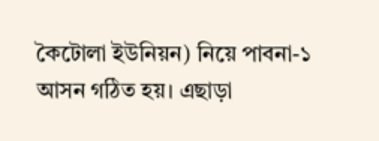কৈটোলা ইউনিয়ন) নিয়ে পাবনা-১ আসন গঠিত হয়। এছাড়া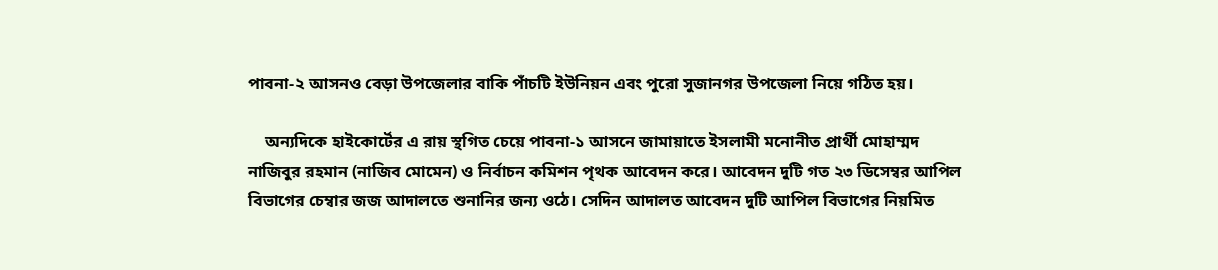পাবনা-২ আসনও বেড়া উপজেলার বাকি পাঁচটি ইউনিয়ন এবং পুরো সুজানগর উপজেলা নিয়ে গঠিত হয়।

    অন্যদিকে হাইকোর্টের এ রায় স্থগিত চেয়ে পাবনা-১ আসনে জামায়াতে ইসলামী মনোনীত প্রার্থী মোহাম্মদ নাজিবুর রহমান (নাজিব মোমেন) ও নির্বাচন কমিশন পৃথক আবেদন করে। আবেদন দুটি গত ২৩ ডিসেম্বর আপিল বিভাগের চেম্বার জজ আদালতে শুনানির জন্য ওঠে। সেদিন আদালত আবেদন দুটি আপিল বিভাগের নিয়মিত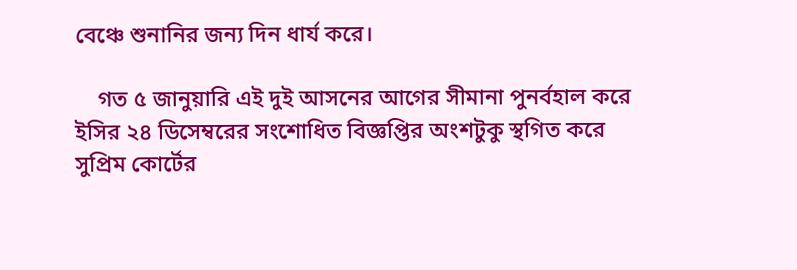বেঞ্চে শুনানির জন্য দিন ধার্য করে।

    গত ৫ জানুয়ারি এই দুই আসনের আগের সীমানা পুনর্বহাল করে ইসির ২৪ ডিসেম্বরের সংশোধিত বিজ্ঞপ্তির অংশটুকু স্থগিত করে সুপ্রিম কোর্টের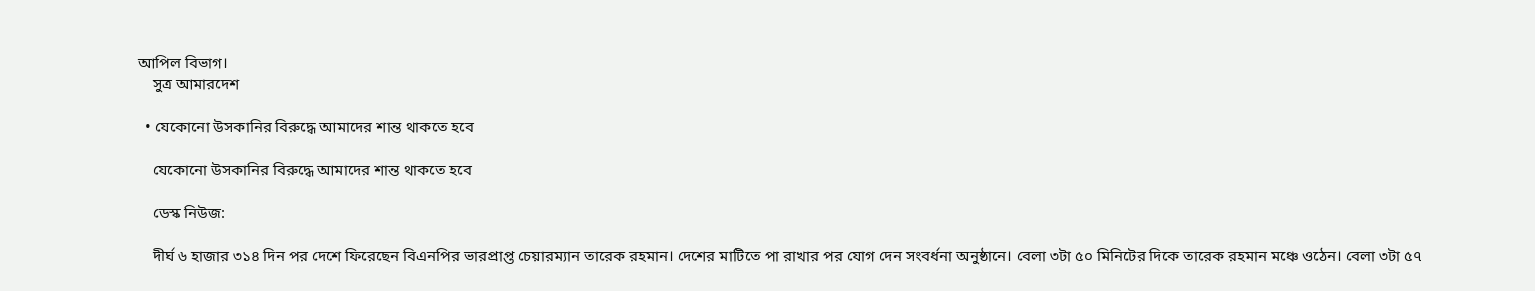আপিল বিভাগ।
    সুত্র আমারদেশ

  • যেকোনো উসকানির বিরুদ্ধে আমাদের শান্ত থাকতে হবে

    যেকোনো উসকানির বিরুদ্ধে আমাদের শান্ত থাকতে হবে

    ডেস্ক নিউজ:

    দীর্ঘ ৬ হাজার ৩১৪ দিন পর দেশে ফিরেছেন বিএনপির ভারপ্রাপ্ত চেয়ারম্যান তারেক রহমান। দেশের মাটিতে পা রাখার পর যোগ দেন সংবর্ধনা অনুষ্ঠানে। বেলা ৩টা ৫০ মিনিটের দিকে তারেক রহমান মঞ্চে ওঠেন। বেলা ৩টা ৫৭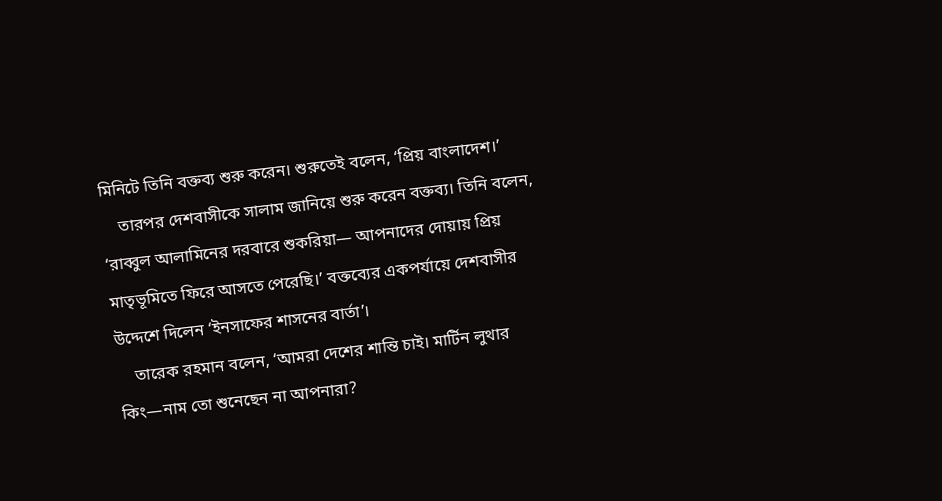মিনিটে তিনি বক্তব্য শুরু করেন। শুরুতেই বলেন, ‘প্রিয় বাংলাদেশ।’
    তারপর দেশবাসীকে সালাম জানিয়ে শুরু করেন বক্তব্য। তিনি বলেন, ‘রাব্বুল আলামিনের দরবারে শুকরিয়া— আপনাদের দোয়ায় প্রিয় মাতৃভূমিতে ফিরে আসতে পেরেছি।’ বক্তব্যের একপর্যায়ে দেশবাসীর উদ্দেশে দিলেন ‘ইনসাফের শাসনের বার্তা’।
    তারেক রহমান বলেন, ‘আমরা দেশের শান্তি চাই। মার্টিন লুথার কিং—নাম তো শুনেছেন না আপনারা?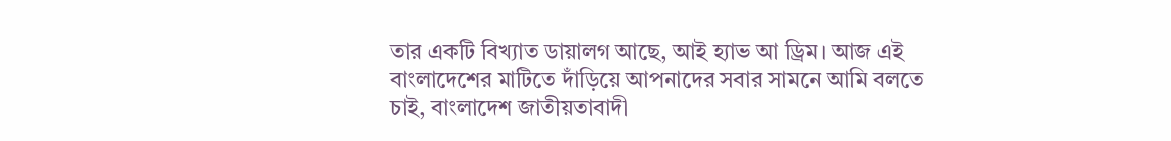তার একটি বিখ্যাত ডায়ালগ আছে, আই হ্যাভ আ ড্রিম। আজ এই বাংলাদেশের মাটিতে দাঁড়িয়ে আপনাদের সবার সামনে আমি বলতে চাই, বাংলাদেশ জাতীয়তাবাদী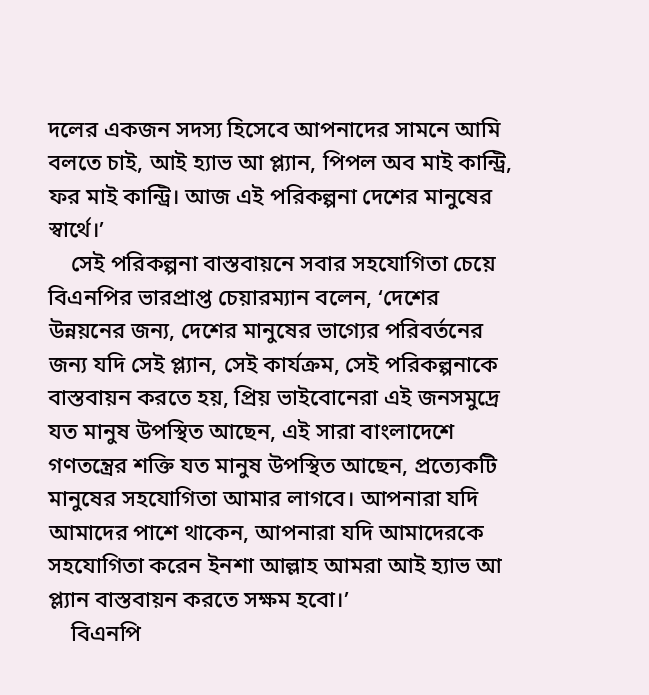দলের একজন সদস্য হিসেবে আপনাদের সামনে আমি বলতে চাই, আই হ্যাভ আ প্ল্যান, পিপল অব মাই কান্ট্রি, ফর মাই কান্ট্রি। আজ এই পরিকল্পনা দেশের মানুষের স্বার্থে।’
    সেই পরিকল্পনা বাস্তবায়নে সবার সহযোগিতা চেয়ে বিএনপির ভারপ্রাপ্ত চেয়ারম্যান বলেন, ‘দেশের উন্নয়নের জন্য, দেশের মানুষের ভাগ্যের পরিবর্তনের জন্য যদি সেই প্ল্যান, সেই কার্যক্রম, সেই পরিকল্পনাকে বাস্তবায়ন করতে হয়, প্রিয় ভাইবোনেরা এই জনসমুদ্রে যত মানুষ উপস্থিত আছেন, এই সারা বাংলাদেশে গণতন্ত্রের শক্তি যত মানুষ উপস্থিত আছেন, প্রত্যেকটি মানুষের সহযোগিতা আমার লাগবে। আপনারা যদি আমাদের পাশে থাকেন, আপনারা যদি আমাদেরকে সহযোগিতা করেন ইনশা আল্লাহ আমরা আই হ্যাভ আ প্ল্যান বাস্তবায়ন করতে সক্ষম হবো।’
    বিএনপি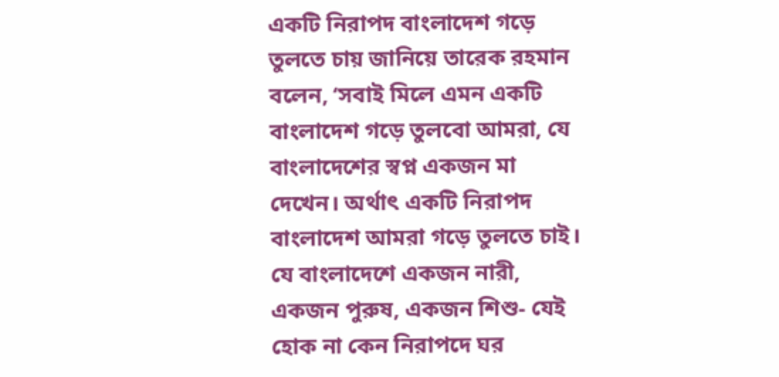একটি নিরাপদ বাংলাদেশ গড়ে তুলতে চায় জানিয়ে তারেক রহমান বলেন, ‘সবাই মিলে এমন একটি বাংলাদেশ গড়ে তুলবো আমরা, যে বাংলাদেশের স্বপ্ন একজন মা দেখেন। অর্থাৎ একটি নিরাপদ বাংলাদেশ আমরা গড়ে তুলতে চাই। যে বাংলাদেশে একজন নারী, একজন পুরুষ, একজন শিশু- যেই হোক না কেন নিরাপদে ঘর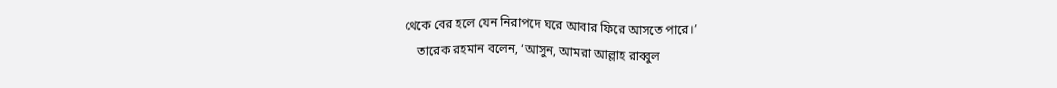থেকে বের হলে যেন নিরাপদে ঘরে আবার ফিরে আসতে পারে।’
    তারেক রহমান বলেন, ‘আসুন, আমরা আল্লাহ রাব্বুল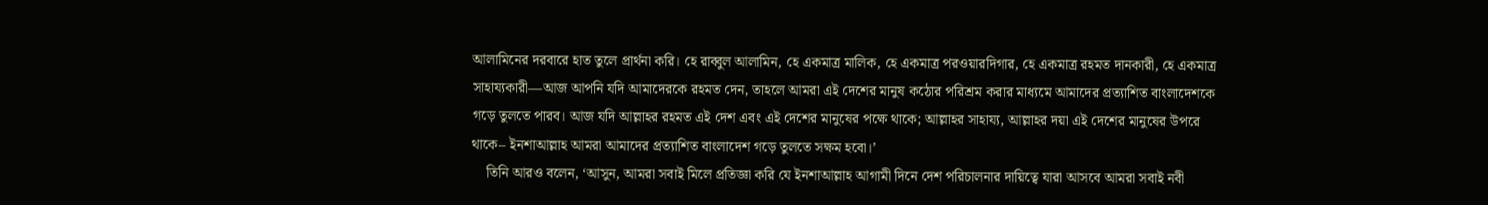আলামিনের দরবারে হাত তুলে প্রার্থনা করি। হে রাব্বুল আলামিন, হে একমাত্র মালিক, হে একমাত্র পরওয়ারদিগার, হে একমাত্র রহমত দানকারী, হে একমাত্র সাহায্যকারী—আজ আপনি যদি আমাদেরকে রহমত দেন, তাহলে আমরা এই দেশের মানুষ কঠোর পরিশ্রম করার মাধ্যমে আমাদের প্রত্যাশিত বাংলাদেশকে গড়ে তুলতে পারব। আজ যদি আল্লাহর রহমত এই দেশ এবং এই দেশের মানুষের পক্ষে থাকে; আল্লাহর সাহায্য, আল্লাহর দয়া এই দেশের মানুষের উপরে থাকে– ইনশাআল্লাহ আমরা আমাদের প্রত্যাশিত বাংলাদেশ গড়ে তুলতে সক্ষম হবো।’
    তিনি আরও বলেন, ‘আসুন, আমরা সবাই মিলে প্রতিজ্ঞা করি যে ইনশাআল্লাহ আগামী দিনে দেশ পরিচালনার দায়িত্বে যারা আসবে আমরা সবাই নবী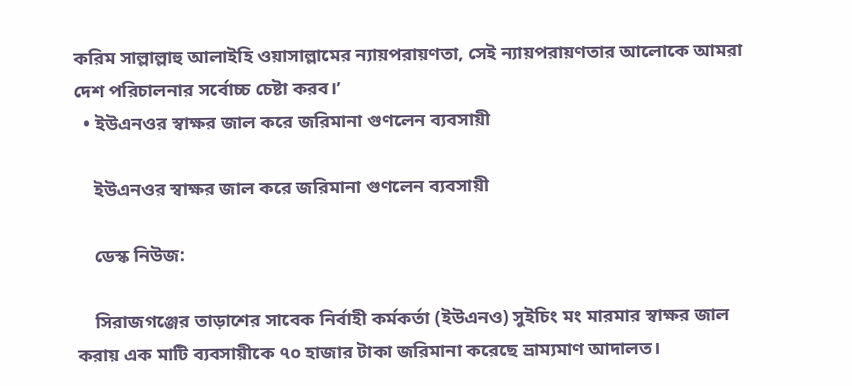করিম সাল্লাল্লাহু আলাইহি ওয়াসাল্লামের ন্যায়পরায়ণতা, সেই ন্যায়পরায়ণতার আলোকে আমরা দেশ পরিচালনার সর্বোচ্চ চেষ্টা করব।’
  • ইউএনওর স্বাক্ষর জাল করে জরিমানা গুণলেন ব্যবসায়ী

    ইউএনওর স্বাক্ষর জাল করে জরিমানা গুণলেন ব্যবসায়ী

    ডেস্ক নিউজ:

    সিরাজগঞ্জের তাড়াশের সাবেক নির্বাহী কর্মকর্তা (ইউএনও) সুইচিং মং মারমার স্বাক্ষর জাল করায় এক মাটি ব্যবসায়ীকে ৭০ হাজার টাকা জরিমানা করেছে ভ্রাম্যমাণ আদালত।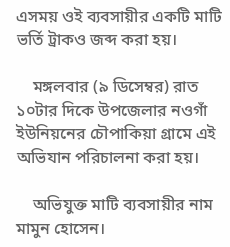এসময় ওই ব্যবসায়ীর একটি মাটি ভর্তি ট্রাকও জব্দ করা হয়।

    মঙ্গলবার (৯ ডিসেম্বর) রাত ১০টার দিকে উপজেলার নওগাঁ ইউনিয়নের চৌপাকিয়া গ্রামে এই অভিযান পরিচালনা করা হয়।

    অভিযুক্ত মাটি ব্যবসায়ীর নাম মামুন হোসেন।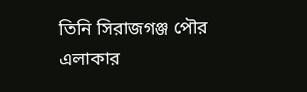তিনি সিরাজগঞ্জ পৌর এলাকার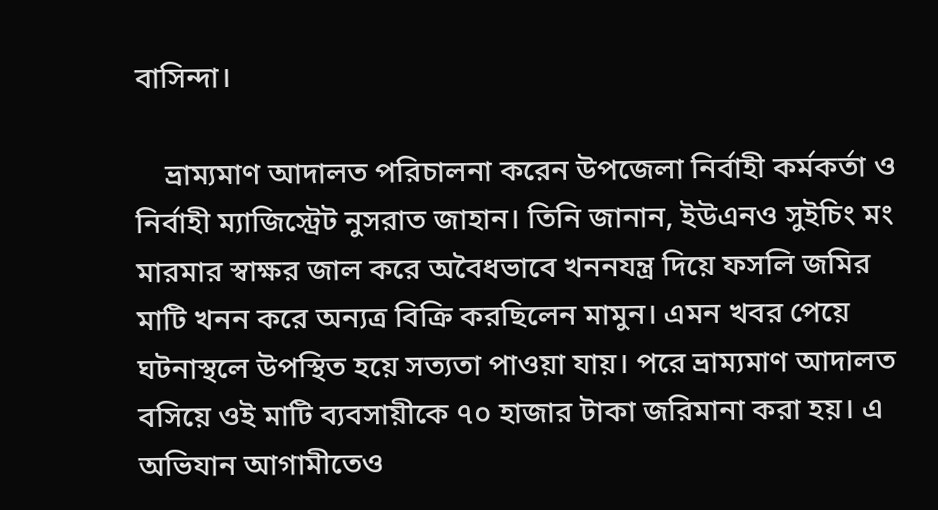বাসিন্দা।

    ভ্রাম্যমাণ আদালত পরিচালনা করেন উপজেলা নির্বাহী কর্মকর্তা ও নির্বাহী ম্যাজিস্ট্রেট নুসরাত জাহান। তিনি জানান, ইউএনও সুইচিং মং মারমার স্বাক্ষর জাল করে অবৈধভাবে খননযন্ত্র দিয়ে ফসলি জমির মাটি খনন করে অন্যত্র বিক্রি করছিলেন মামুন। এমন খবর পেয়ে ঘটনাস্থলে উপস্থিত হয়ে সত্যতা পাওয়া যায়। পরে ভ্রাম্যমাণ আদালত বসিয়ে ওই মাটি ব্যবসায়ীকে ৭০ হাজার টাকা জরিমানা করা হয়। এ অভিযান আগামীতেও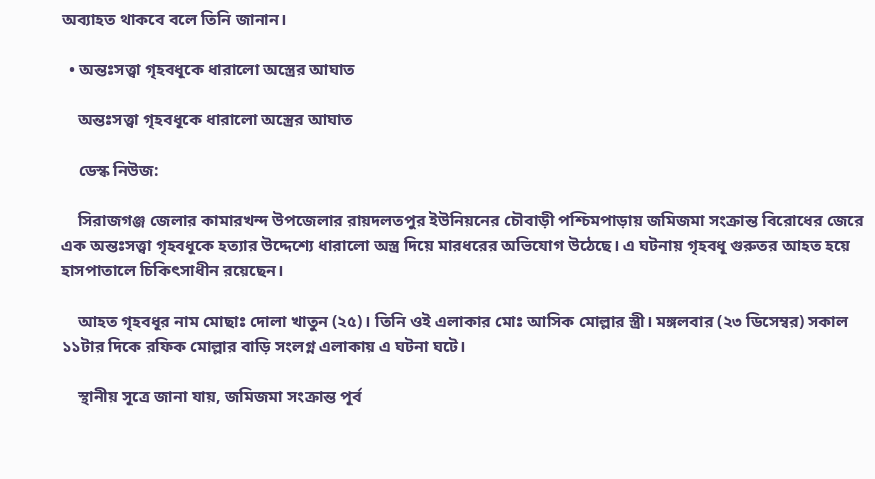অব্যাহত থাকবে বলে তিনি জানান।

  • অন্তঃসত্ত্বা গৃহবধূকে ধারালো অস্ত্রের আঘাত

    অন্তঃসত্ত্বা গৃহবধূকে ধারালো অস্ত্রের আঘাত

    ডেস্ক নিউজ:

    সিরাজগঞ্জ জেলার কামারখন্দ উপজেলার রায়দলতপুর ইউনিয়নের চৌবাড়ী পশ্চিমপাড়ায় জমিজমা সংক্রান্ত বিরোধের জেরে এক অন্তঃসত্ত্বা গৃহবধূকে হত্যার উদ্দেশ্যে ধারালো অস্ত্র দিয়ে মারধরের অভিযোগ উঠেছে। এ ঘটনায় গৃহবধূ গুরুতর আহত হয়ে হাসপাতালে চিকিৎসাধীন রয়েছেন।

    আহত গৃহবধূর নাম মোছাঃ দোলা খাতুন (২৫)। তিনি ওই এলাকার মোঃ আসিক মোল্লার স্ত্রী। মঙ্গলবার (২৩ ডিসেম্বর) সকাল ১১টার দিকে রফিক মোল্লার বাড়ি সংলগ্ন এলাকায় এ ঘটনা ঘটে।

    স্থানীয় সূত্রে জানা যায়, জমিজমা সংক্রান্ত পূর্ব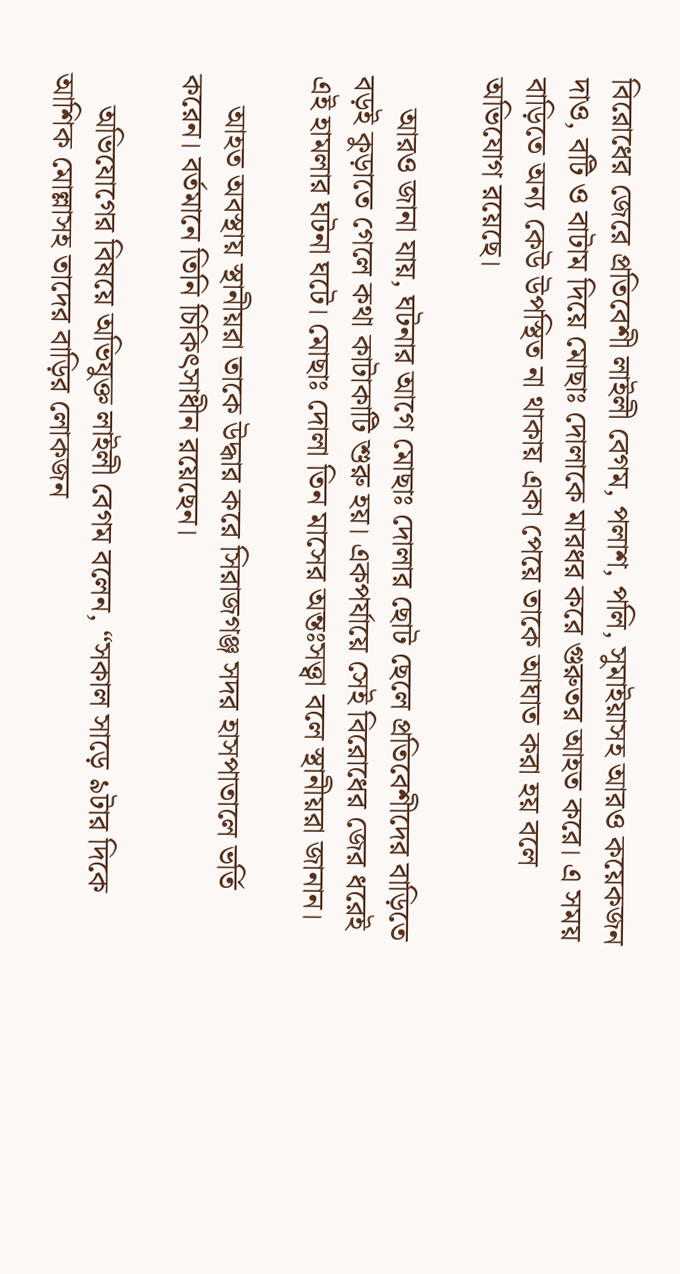বিরোধের জেরে প্রতিবেশী লাইলী বেগম, পলাশ, পলি, সুমাইয়াসহ আরও কয়েকজন দাও, বটি ও বাটাম দিয়ে মোছাঃ দোলাকে মারধর করে গুরুতর আহত করে। এ সময় বাড়িতে অন্য কেউ উপস্থিত না থাকায় একা পেয়ে তাকে আঘাত করা হয় বলে অভিযোগ রয়েছে।

    আরও জানা যায়, ঘটনার আগে মোছাঃ দোলার ছোট ছেলে প্রতিবেশীদের বাড়িতে বড়ই কুড়াতে গেলে কথা কাটাকাটি শুরু হয়। একপর্যায়ে সেই বিরোধের জের ধরেই এই হামলার ঘটনা ঘটে। মোছাঃ দোলা তিন মাসের অন্তঃসত্ত্বা বলে স্থানীয়রা জানান।

    আহত অবস্থায় স্থানীয়রা তাকে উদ্ধার করে সিরাজগঞ্জ সদর হাসপাতালে ভর্তি করেন। বর্তমানে তিনি চিকিৎসাধীন রয়েছেন।

    অভিযোগের বিষয়ে অভিযুক্ত লাইলী বেগম বলেন, “সকাল সাড়ে ৯টার দিকে আশিক মোল্লাসহ তাদের বাড়ির লোকজন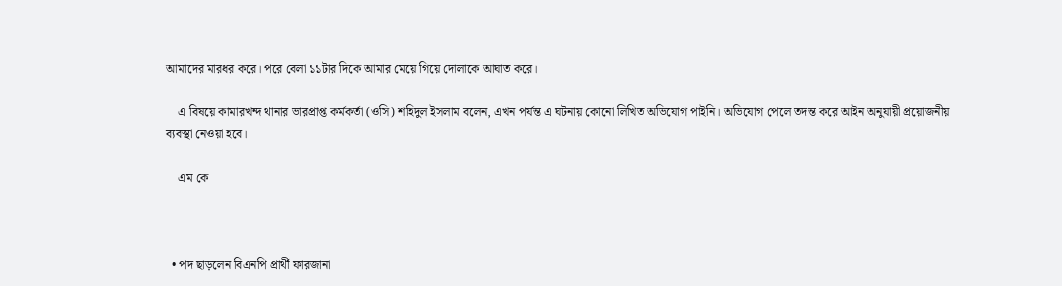আমাদের মারধর করে। পরে বেলা ১১টার দিকে আমার মেয়ে গিয়ে দোলাকে আঘাত করে।

    এ বিষয়ে কামারখন্দ থানার ভারপ্রাপ্ত কর্মকর্তা (ওসি) শহিদুল ইসলাম বলেন, এখন পর্যন্ত এ ঘটনায় কোনো লিখিত অভিযোগ পাইনি। অভিযোগ পেলে তদন্ত করে আইন অনুযায়ী প্রয়োজনীয় ব্যবস্থা নেওয়া হবে।

    এম কে



  • পদ ছাড়লেন বিএনপি প্রার্থী ফারজানা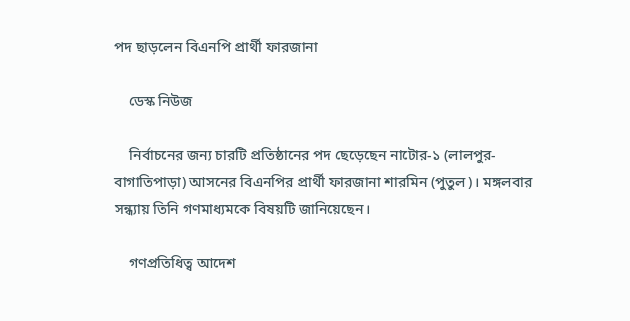পদ ছাড়লেন বিএনপি প্রার্থী ফারজানা

    ডেস্ক নিউজ

    নির্বাচনের জন্য চারটি প্রতিষ্ঠানের পদ ছেড়েছেন নাটোর-১ (লালপুর-বাগাতিপাড়া) আসনের বিএনপির প্রার্থী ফারজানা শারমিন (পুতুল)। মঙ্গলবার সন্ধ্যায় তিনি গণমাধ্যমকে বিষয়টি জানিয়েছেন।

    গণপ্রতিধিত্ব আদেশ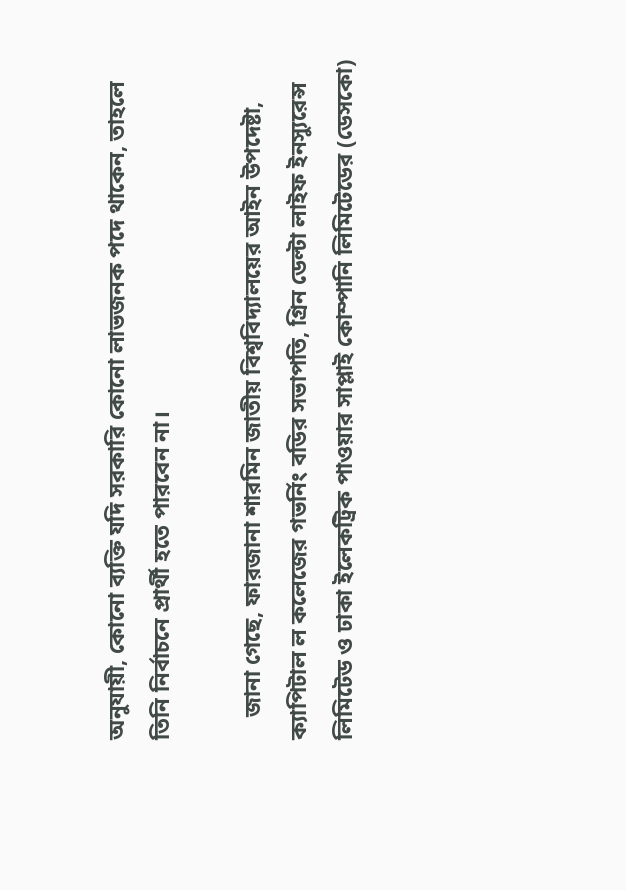অনুযায়ী, কোনো ব্যক্তি যদি সরকারি কোনো লাভজনক পদে থাকেন, তাহলে তিনি নির্বাচনে প্রার্থী হতে পারবেন না।

    জানা গেছে, ফারজানা শারমিন জাতীয় বিশ্ববিদ্যালয়ের আইন উপদেষ্টা, ক্যাপিটাল ল কলেজের গভর্নিং বডির সভাপতি, গ্রিন ডেল্টা লাইফ ইনস্যুরেন্স লিমিটেড ও ঢাকা ইলেকট্রিক পাওয়ার সাপ্লাই কোম্পানি লিমিটেডের (ডেসকো)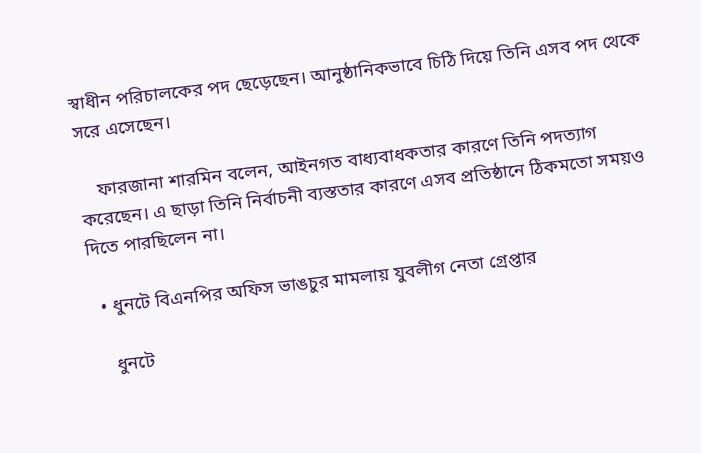স্বাধীন পরিচালকের পদ ছেড়েছেন। আনুষ্ঠানিকভাবে চিঠি দিয়ে তিনি এসব পদ থেকে সরে এসেছেন।

    ফারজানা শারমিন বলেন, আইনগত বাধ্যবাধকতার কারণে তিনি পদত্যাগ করেছেন। এ ছাড়া তিনি নির্বাচনী ব্যস্ততার কারণে এসব প্রতিষ্ঠানে ঠিকমতো সময়ও দিতে পারছিলেন না।

  • ধুনটে বিএনপির অফিস ভাঙচুর মামলায় যুবলীগ নেতা গ্রেপ্তার

    ধুনটে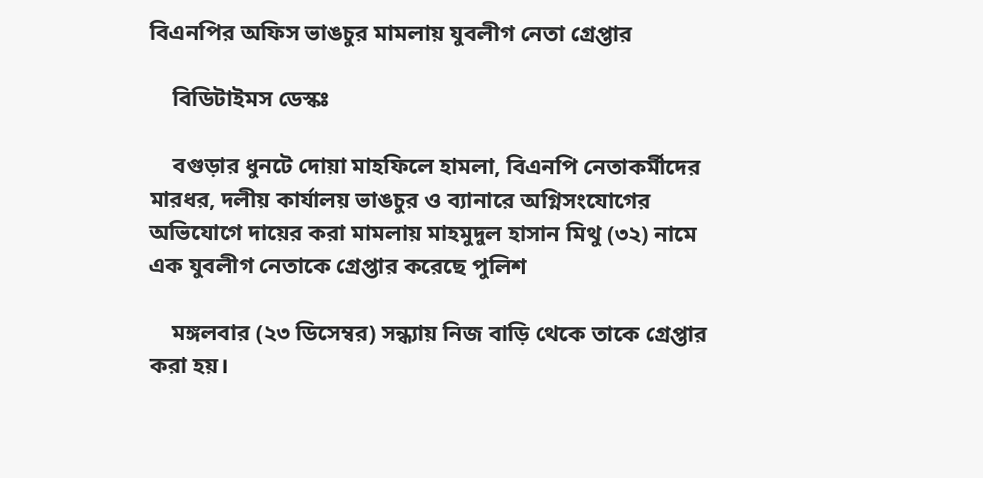বিএনপির অফিস ভাঙচুর মামলায় যুবলীগ নেতা গ্রেপ্তার

    বিডিটাইমস ডেস্কঃ

    বগুড়ার ধুনটে দোয়া মাহফিলে হামলা, বিএনপি নেতাকর্মীদের মারধর, দলীয় কার্যালয় ভাঙচুর ও ব্যানারে অগ্নিসংযোগের অভিযোগে দায়ের করা মামলায় মাহমুদুল হাসান মিথু (৩২) নামে এক যুবলীগ নেতাকে গ্রেপ্তার করেছে পুলিশ

    মঙ্গলবার (২৩ ডিসেম্বর) সন্ধ্যায় নিজ বাড়ি থেকে তাকে গ্রেপ্তার করা হয়।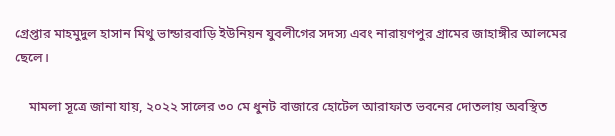গ্রেপ্তার মাহমুদুল হাসান মিথু ভান্ডারবাড়ি ইউনিয়ন যুবলীগের সদস্য এবং নারায়ণপুর গ্রামের জাহাঙ্গীর আলমের ছেলে।

    মামলা সূত্রে জানা যায়, ২০২২ সালের ৩০ মে ধুনট বাজারে হোটেল আরাফাত ভবনের দোতলায় অবস্থিত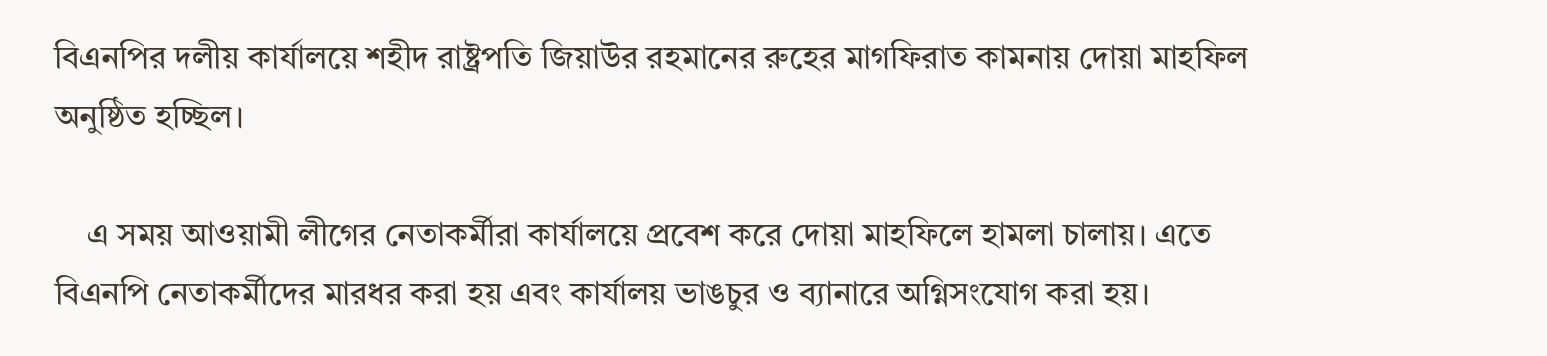বিএনপির দলীয় কার্যালয়ে শহীদ রাষ্ট্রপতি জিয়াউর রহমানের রুহের মাগফিরাত কামনায় দোয়া মাহফিল অনুষ্ঠিত হচ্ছিল।

    এ সময় আওয়ামী লীগের নেতাকর্মীরা কার্যালয়ে প্রবেশ করে দোয়া মাহফিলে হামলা চালায়। এতে বিএনপি নেতাকর্মীদের মারধর করা হয় এবং কার্যালয় ভাঙচুর ও ব্যানারে অগ্নিসংযোগ করা হয়।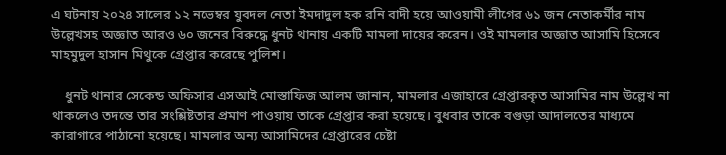এ ঘটনায় ২০২৪ সালের ১২ নভেম্বর যুবদল নেতা ইমদাদুল হক রনি বাদী হয়ে আওয়ামী লীগের ৬১ জন নেতাকর্মীর নাম উল্লেখসহ অজ্ঞাত আরও ৬০ জনের বিরুদ্ধে ধুনট থানায় একটি মামলা দায়ের করেন। ওই মামলার অজ্ঞাত আসামি হিসেবে মাহমুদুল হাসান মিথুকে গ্রেপ্তার করেছে পুলিশ।

    ধুনট থানার সেকেন্ড অফিসার এসআই মোস্তাফিজ আলম জানান, মামলার এজাহারে গ্রেপ্তারকৃত আসামির নাম উল্লেখ না থাকলেও তদন্তে তার সংশ্লিষ্টতার প্রমাণ পাওয়ায় তাকে গ্রেপ্তার করা হয়েছে। বুধবার তাকে বগুড়া আদালতের মাধ্যমে কারাগারে পাঠানো হয়েছে। মামলার অন্য আসামিদের গ্রেপ্তারের চেষ্টা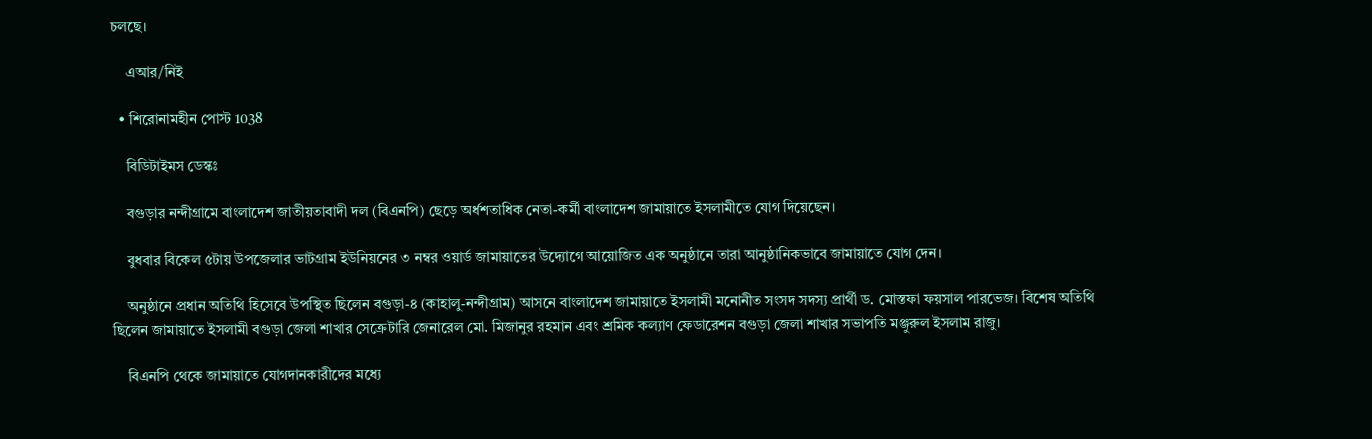চলছে।

    এআর/নিই

  • শিরোনামহীন পোস্ট 1038

    বিডিটাইমস ডেস্কঃ

    বগুড়ার নন্দীগ্রামে বাংলাদেশ জাতীয়তাবাদী দল (বিএনপি) ছেড়ে অর্ধশতাধিক নেতা-কর্মী বাংলাদেশ জামায়াতে ইসলামীতে যোগ দিয়েছেন।

    বুধবার বিকেল ৫টায় উপজেলার ভাটগ্রাম ইউনিয়নের ৩ নম্বর ওয়ার্ড জামায়াতের উদ্যোগে আয়োজিত এক অনুষ্ঠানে তারা আনুষ্ঠানিকভাবে জামায়াতে যোগ দেন।

    অনুষ্ঠানে প্রধান অতিথি হিসেবে উপস্থিত ছিলেন বগুড়া-৪ (কাহালু-নন্দীগ্রাম) আসনে বাংলাদেশ জামায়াতে ইসলামী মনোনীত সংসদ সদস্য প্রার্থী ড. মোস্তফা ফয়সাল পারভেজ। বিশেষ অতিথি ছিলেন জামায়াতে ইসলামী বগুড়া জেলা শাখার সেক্রেটারি জেনারেল মো. মিজানুর রহমান এবং শ্রমিক কল্যাণ ফেডারেশন বগুড়া জেলা শাখার সভাপতি মঞ্জুরুল ইসলাম রাজু।

    বিএনপি থেকে জামায়াতে যোগদানকারীদের মধ্যে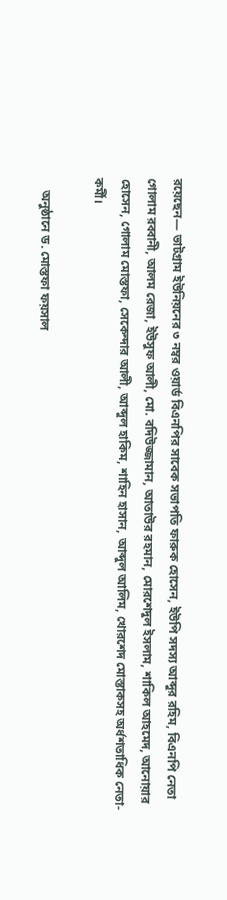রয়েছেন— ভাটগ্রাম ইউনিয়নের ৩ নম্বর ওয়ার্ড বিএনপির সাবেক সভাপতি ফারুক হোসেন, ইউপি সদস্য আব্দুর রহিম, বিএনপি নেতা গোলাম রব্বানী, আলম রেজা, ইউসুফ আলী, মো. বদিউজ্জামান, আতাউর রহমান, মোরশেদুল ইসলাম, শাকিল আহমেদ, আনোয়ার হোসেন, গোলাম মোস্তফা, সেকেন্দার আলী, আব্দুল হাকিম, শাহিন হাসান, আব্দুল আলিম, খোরশেদ মোস্তাকসহ অর্ধশতাধিক নেতা-কর্মী।

    অনুষ্ঠানে ড. মোস্তফা ফয়সাল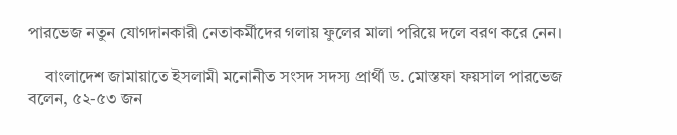পারভেজ নতুন যোগদানকারী নেতাকর্মীদের গলায় ফুলের মালা পরিয়ে দলে বরণ করে নেন।

    বাংলাদেশ জামায়াতে ইসলামী মনোনীত সংসদ সদস্য প্রার্থী ড. মোস্তফা ফয়সাল পারভেজ বলেন, ৫২-৫৩ জন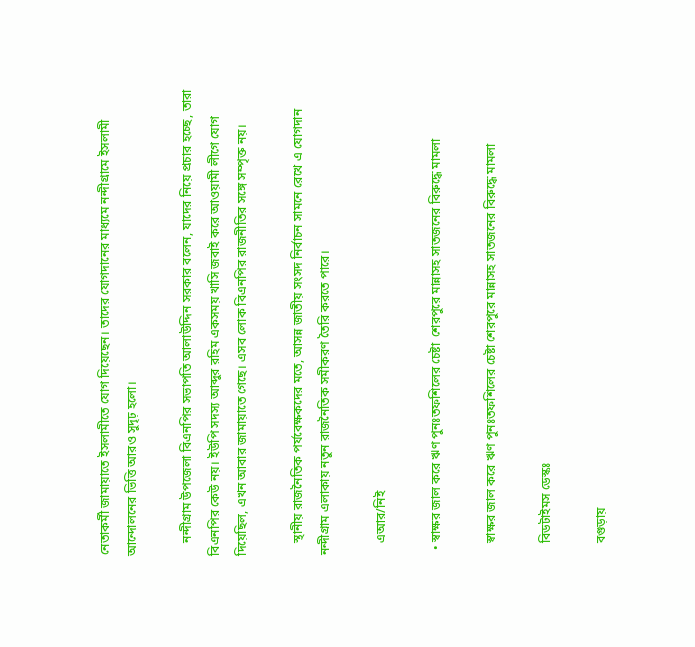নেতাকর্মী জামায়াতে ইসলামীতে যোগ দিয়েছেন। তাদের যোগদানের মাধ্যমে নন্দীগ্রামে ইসলামী আন্দোলনের ভিত্তি আরও সুদৃঢ় হলো।

    নন্দীগ্রাম উপজেলা বিএনপির সভাপতি আলাউদ্দিন সরকার বলেন, যাদের নিয়ে প্রচার হচ্ছে, তারা বিএনপির কেউ নয়। ইউপি সদস্য আব্দুর রহিম একসময় খাসি জবাই করে আওয়ামী লীগে যোগ দিয়েছিল, এখন আবার জামায়াতে গেছে। এসব লোক বিএনপির রাজনীতির সঙ্গে সম্পৃক্ত নয়।

    স্থানীয় রাজনৈতিক পর্যবেক্ষকদের মতে, আসন্ন জাতীয় সংসদ নির্বাচন সামনে রেখে এ যোগদান নন্দীগ্রাম এলাকায় নতুন রাজনৈতিক সমীকরণ তৈরি করতে পারে।

    এআর/নিই

  • স্বাক্ষর জাল করে ঋণ পুনঃতফশিলের চেষ্টা  শেরপুরে মান্নাসহ সাতজনের বিরুদ্ধে মামলা

    স্বাক্ষর জাল করে ঋণ পুনঃতফশিলের চেষ্টা শেরপুরে মান্নাসহ সাতজনের বিরুদ্ধে মামলা

    বিডটাইমস ডেস্কঃ

    বগুড়ায়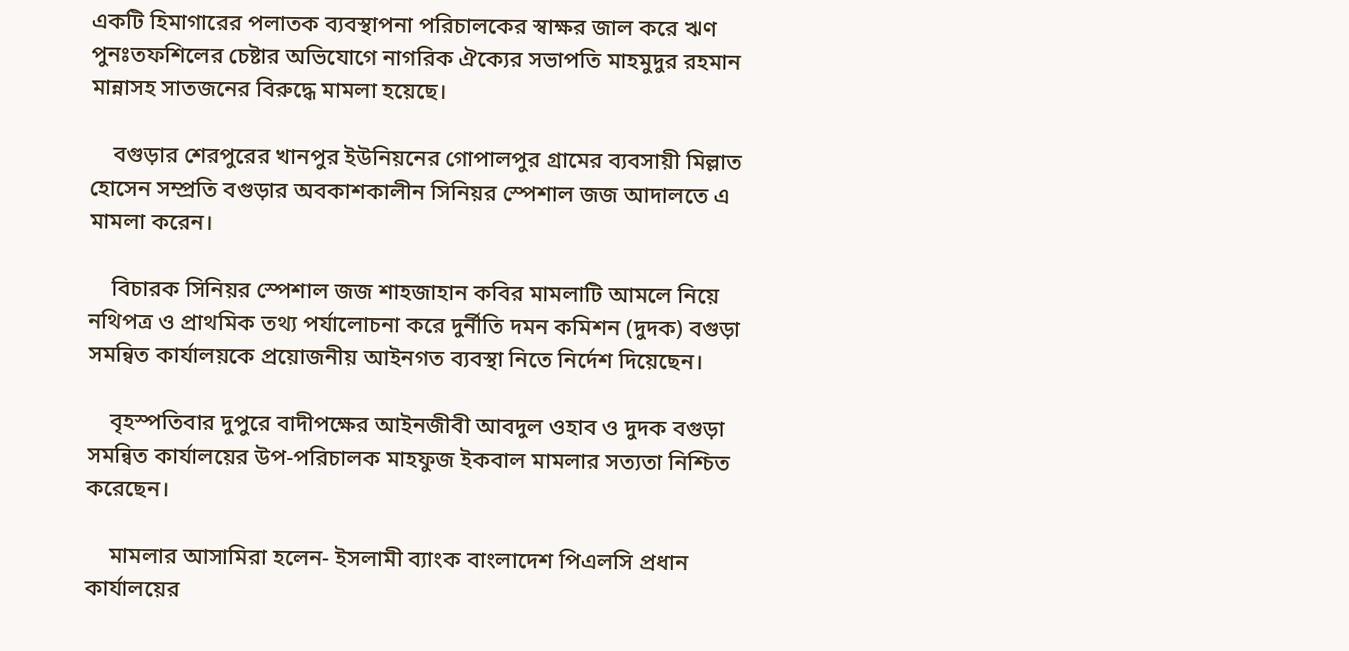একটি হিমাগারের পলাতক ব্যবস্থাপনা পরিচালকের স্বাক্ষর জাল করে ঋণ পুনঃতফশিলের চেষ্টার অভিযোগে নাগরিক ঐক্যের সভাপতি মাহমুদুর রহমান মান্নাসহ সাতজনের বিরুদ্ধে মামলা হয়েছে।

    বগুড়ার শেরপুরের খানপুর ইউনিয়নের গোপালপুর গ্রামের ব্যবসায়ী মিল্লাত হোসেন সম্প্রতি বগুড়ার অবকাশকালীন সিনিয়র স্পেশাল জজ আদালতে এ মামলা করেন।

    বিচারক সিনিয়র স্পেশাল জজ শাহজাহান কবির মামলাটি আমলে নিয়ে নথিপত্র ও প্রাথমিক তথ্য পর্যালোচনা করে দুর্নীতি দমন কমিশন (দুদক) বগুড়া সমন্বিত কার্যালয়কে প্রয়োজনীয় আইনগত ব্যবস্থা নিতে নির্দেশ দিয়েছেন।

    বৃহস্পতিবার দুপুরে বাদীপক্ষের আইনজীবী আবদুল ওহাব ও দুদক বগুড়া সমন্বিত কার্যালয়ের উপ-পরিচালক মাহফুজ ইকবাল মামলার সত্যতা নিশ্চিত করেছেন।

    মামলার আসামিরা হলেন- ইসলামী ব্যাংক বাংলাদেশ পিএলসি প্রধান কার্যালয়ের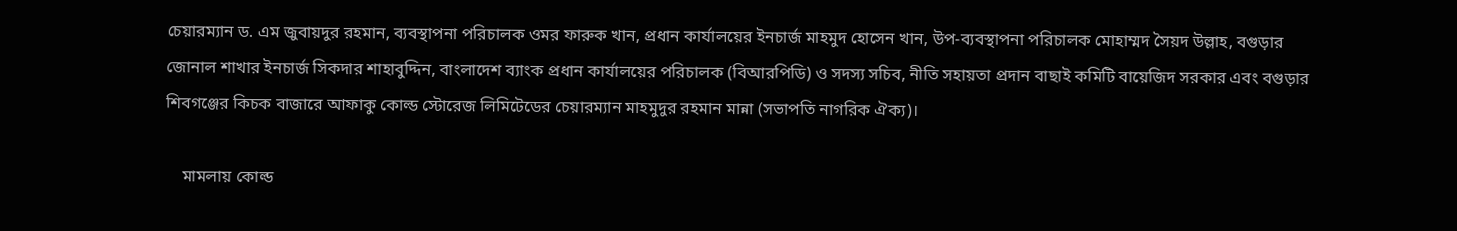চেয়ারম্যান ড. এম জুবায়দুর রহমান, ব্যবস্থাপনা পরিচালক ওমর ফারুক খান, প্রধান কার্যালয়ের ইনচার্জ মাহমুদ হোসেন খান, উপ-ব্যবস্থাপনা পরিচালক মোহাম্মদ সৈয়দ উল্লাহ, বগুড়ার জোনাল শাখার ইনচার্জ সিকদার শাহাবুদ্দিন, বাংলাদেশ ব্যাংক প্রধান কার্যালয়ের পরিচালক (বিআরপিডি) ও সদস্য সচিব, নীতি সহায়তা প্রদান বাছাই কমিটি বায়েজিদ সরকার এবং বগুড়ার শিবগঞ্জের কিচক বাজারে আফাকু কোল্ড স্টোরেজ লিমিটেডের চেয়ারম্যান মাহমুদুর রহমান মান্না (সভাপতি নাগরিক ঐক্য)।

    মামলায় কোল্ড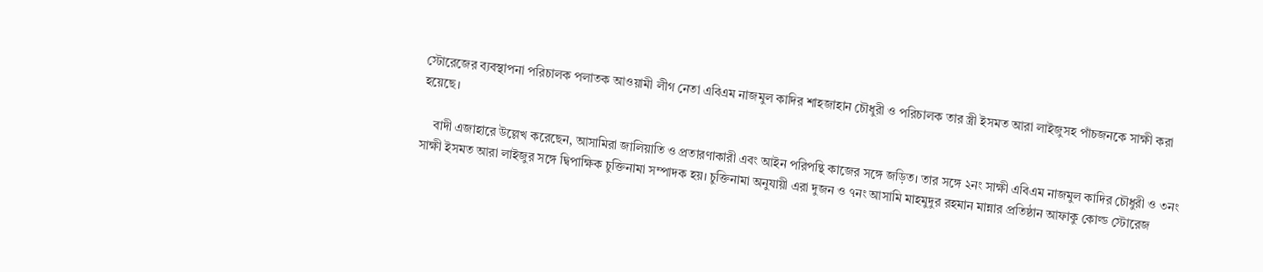স্টোরেজের ব্যবস্থাপনা পরিচালক পলাতক আওয়ামী লীগ নেতা এবিএম নাজমুল কাদির শাহজাহান চৌধুরী ও পরিচালক তার স্ত্রী ইসমত আরা লাইজুসহ পাঁচজনকে সাক্ষী করা হয়েছে।

    বাদী এজাহারে উল্লেখ করেছেন, আসামিরা জালিয়াতি ও প্রতারণাকারী এবং আইন পরিপন্থি কাজের সঙ্গে জড়িত। তার সঙ্গে ২নং সাক্ষী এবিএম নাজমুল কাদির চৌধুরী ও ৩নং সাক্ষী ইসমত আরা লাইজুর সঙ্গে দ্বিপাক্ষিক চুক্তিনামা সম্পাদক হয়। চুক্তিনামা অনুযায়ী এরা দুজন ও ৭নং আসামি মাহমুদুর রহমান মান্নার প্রতিষ্ঠান আফাকু কোল্ড স্টোরেজ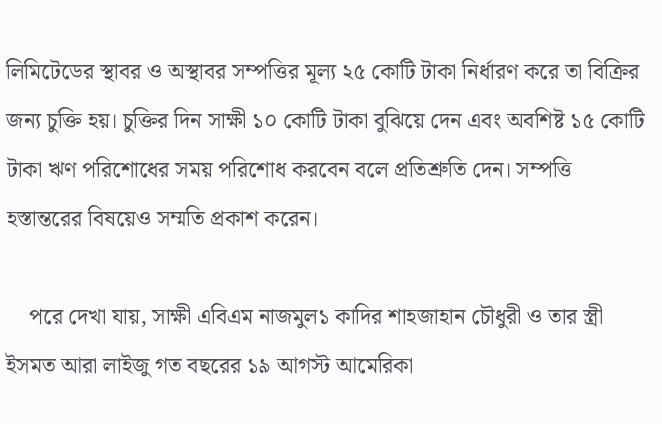লিমিটেডের স্থাবর ও অস্থাবর সম্পত্তির মূল্য ২৫ কোটি টাকা নির্ধারণ করে তা বিক্রির জন্য চুক্তি হয়। চুক্তির দিন সাক্ষী ১০ কোটি টাকা বুঝিয়ে দেন এবং অবশিষ্ট ১৫ কোটি টাকা ঋণ পরিশোধের সময় পরিশোধ করবেন বলে প্রতিশ্রুতি দেন। সম্পত্তি হস্তান্তরের বিষয়েও সম্মতি প্রকাশ করেন।

    পরে দেখা যায়, সাক্ষী এবিএম নাজমুল১ কাদির শাহজাহান চৌধুরী ও তার স্ত্রী ইসমত আরা লাইজু গত বছরের ১৯ আগস্ট আমেরিকা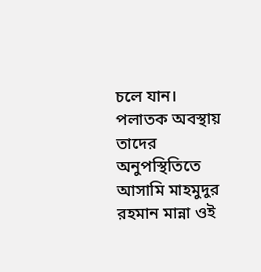চলে যান। পলাতক অবস্থায় তাদের অনুপস্থিতিতে আসামি মাহমুদুর রহমান মান্না ওই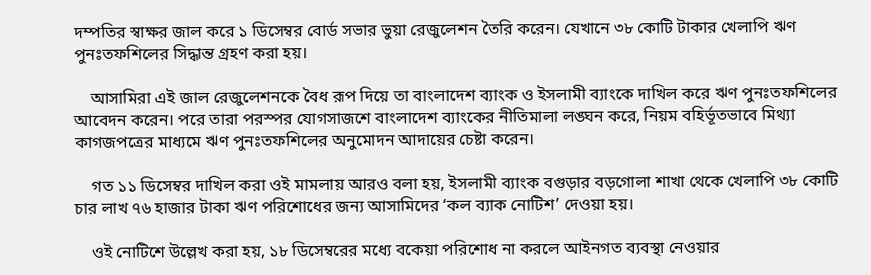দম্পতির স্বাক্ষর জাল করে ১ ডিসেম্বর বোর্ড সভার ভুয়া রেজুলেশন তৈরি করেন। যেখানে ৩৮ কোটি টাকার খেলাপি ঋণ পুনঃতফশিলের সিদ্ধান্ত গ্রহণ করা হয়।

    আসামিরা এই জাল রেজুলেশনকে বৈধ রূপ দিয়ে তা বাংলাদেশ ব্যাংক ও ইসলামী ব্যাংকে দাখিল করে ঋণ পুনঃতফশিলের আবেদন করেন। পরে তারা পরস্পর যোগসাজশে বাংলাদেশ ব্যাংকের নীতিমালা লঙ্ঘন করে, নিয়ম বহির্ভূতভাবে মিথ্যা কাগজপত্রের মাধ্যমে ঋণ পুনঃতফশিলের অনুমোদন আদায়ের চেষ্টা করেন।

    গত ১১ ডিসেম্বর দাখিল করা ওই মামলায় আরও বলা হয়, ইসলামী ব্যাংক বগুড়ার বড়গোলা শাখা থেকে খেলাপি ৩৮ কোটি চার লাখ ৭৬ হাজার টাকা ঋণ পরিশোধের জন্য আসামিদের ‘কল ব্যাক নোটিশ’ দেওয়া হয়।

    ওই নোটিশে উল্লেখ করা হয়, ১৮ ডিসেম্বরের মধ্যে বকেয়া পরিশোধ না করলে আইনগত ব্যবস্থা নেওয়ার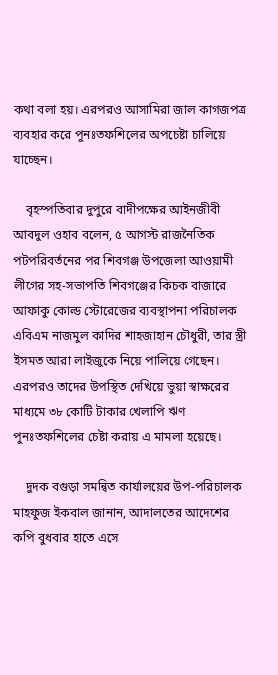কথা বলা হয়। এরপরও আসামিরা জাল কাগজপত্র ব্যবহার করে পুনঃতফশিলের অপচেষ্টা চালিয়ে যাচ্ছেন।

    বৃহস্পতিবার দুপুরে বাদীপক্ষের আইনজীবী আবদুল ওহাব বলেন, ৫ আগস্ট রাজনৈতিক পটপরিবর্তনের পর শিবগঞ্জ উপজেলা আওয়ামী লীগের সহ-সভাপতি শিবগঞ্জের কিচক বাজারে আফাকু কোল্ড স্টোরেজের ব্যবস্থাপনা পরিচালক এবিএম নাজমুল কাদির শাহজাহান চৌধুরী, তার স্ত্রী ইসমত আরা লাইজুকে নিয়ে পালিয়ে গেছেন। এরপরও তাদের উপস্থিত দেখিয়ে ভুয়া স্বাক্ষরের মাধ্যমে ৩৮ কোটি টাকার খেলাপি ঋণ পুনঃতফশিলের চেষ্টা করায় এ মামলা হয়েছে।

    দুদক বগুড়া সমন্বিত কার্যালয়ের উপ-পরিচালক মাহফুজ ইকবাল জানান, আদালতের আদেশের কপি বুধবার হাতে এসে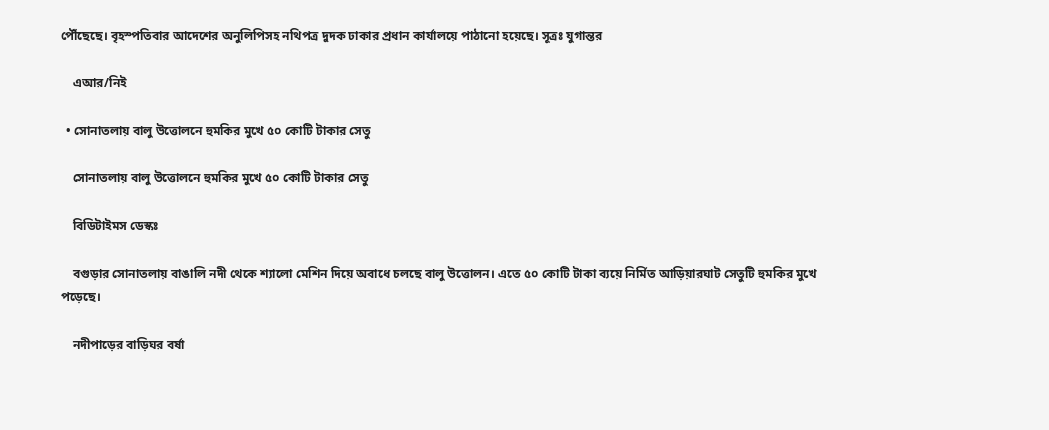পৌঁছেছে। বৃহস্পতিবার আদেশের অনুলিপিসহ নথিপত্র দুদক ঢাকার প্রধান কার্যালয়ে পাঠানো হয়েছে। সূত্রঃ যুগান্তর

    এআর/নিই

  • সোনাতলায় বালু উত্তোলনে হুমকির মুখে ৫০ কোটি টাকার সেতু

    সোনাতলায় বালু উত্তোলনে হুমকির মুখে ৫০ কোটি টাকার সেতু

    বিডিটাইমস ডেস্কঃ

    বগুড়ার সোনাতলায় বাঙালি নদী থেকে শ্যালো মেশিন দিয়ে অবাধে চলছে বালু উত্তোলন। এতে ৫০ কোটি টাকা ব্যয়ে নির্মিত আড়িয়ারঘাট সেতুটি হুমকির মুখে পড়েছে।

    নদীপাড়ের বাড়িঘর বর্ষা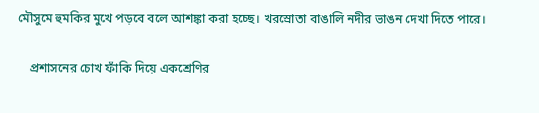মৌসুমে হুমকির মুখে পড়বে বলে আশঙ্কা করা হচ্ছে। খরস্রোতা বাঙালি নদীর ভাঙন দেখা দিতে পারে।

    প্রশাসনের চোখ ফাঁকি দিয়ে একশ্রেণির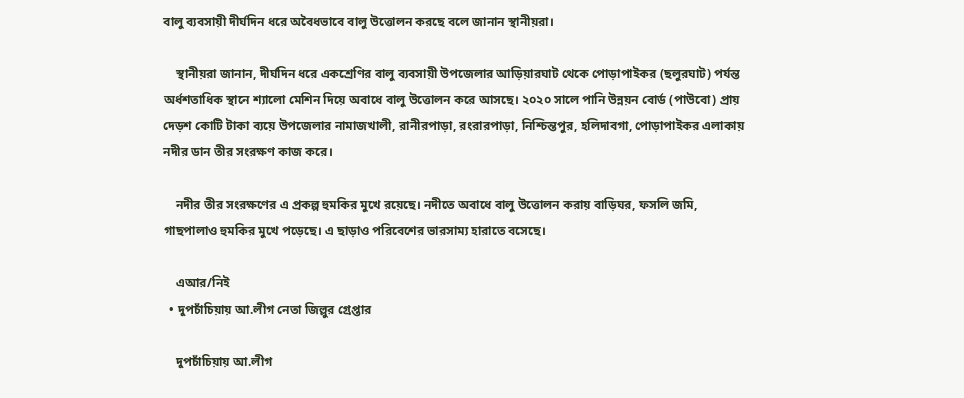বালু ব্যবসায়ী দীর্ঘদিন ধরে অবৈধভাবে বালু উত্তোলন করছে বলে জানান স্থানীয়রা।

    স্থানীয়রা জানান, দীর্ঘদিন ধরে একশ্রেণির বালু ব্যবসায়ী উপজেলার আড়িয়ারঘাট থেকে পোড়াপাইকর (ছলুরঘাট) পর্যন্ত অর্ধশতাধিক স্থানে শ্যালো মেশিন দিয়ে অবাধে বালু উত্তোলন করে আসছে। ২০২০ সালে পানি উন্নয়ন বোর্ড (পাউবো) প্রায় দেড়শ কোটি টাকা ব্যয়ে উপজেলার নামাজখালী, রানীরপাড়া, রংরারপাড়া, নিশ্চিন্তপুর, হলিদাবগা, পোড়াপাইকর এলাকায় নদীর ডান তীর সংরক্ষণ কাজ করে।

    নদীর তীর সংরক্ষণের এ প্রকল্প হুমকির মুখে রয়েছে। নদীতে অবাধে বালু উত্তোলন করায় বাড়িঘর, ফসলি জমি, গাছপালাও হুমকির মুখে পড়েছে। এ ছাড়াও পরিবেশের ভারসাম্য হারাতে বসেছে।

    এআর/নিই
  • দুপচাঁচিয়ায় আ.লীগ নেতা জিল্লুর গ্রেপ্তার

    দুপচাঁচিয়ায় আ.লীগ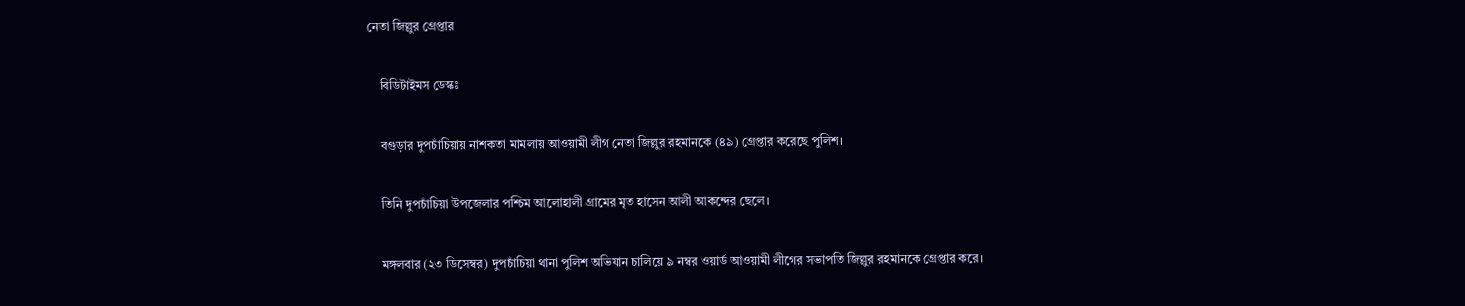নেতা জিল্লুর গ্রেপ্তার

    বিডিটাইমস ডেস্কঃ

    বগুড়ার দুপচাঁচিয়ায় নাশকতা মামলায় আওয়ামী লীগ নেতা জিল্লুর রহমানকে (৪৯) গ্রেপ্তার করেছে পুলিশ।

    তিনি দুপচাঁচিয়া উপজেলার পশ্চিম আলোহালী গ্রামের মৃত হাসেন আলী আকন্দের ছেলে।

    মঙ্গলবার (২৩ ডিসেম্বর) দুপচাঁচিয়া থানা পুলিশ অভিযান চালিয়ে ৯ নম্বর ওয়ার্ড আওয়ামী লীগের সভাপতি জিল্লুর রহমানকে গ্রেপ্তার করে।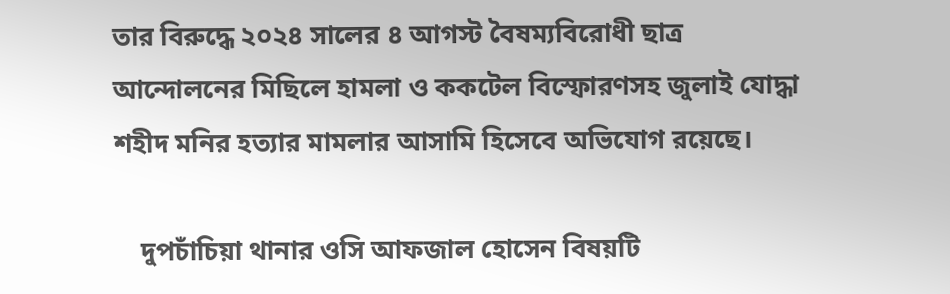তার বিরুদ্ধে ২০২৪ সালের ৪ আগস্ট বৈষম্যবিরোধী ছাত্র আন্দোলনের মিছিলে হামলা ও ককটেল বিস্ফোরণসহ জুলাই যোদ্ধা শহীদ মনির হত্যার মামলার আসামি হিসেবে অভিযোগ রয়েছে।

    দুপচাঁচিয়া থানার ওসি আফজাল হোসেন বিষয়টি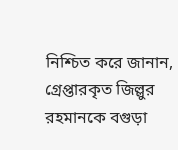নিশ্চিত করে জানান, গ্রেপ্তারকৃত জিল্লুর রহমানকে বগুড়া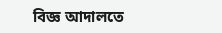বিজ্ঞ আদালতে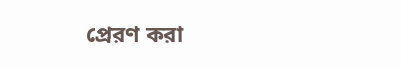প্রেরণ করা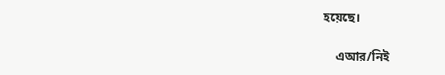হয়েছে।

    এআর/নিই